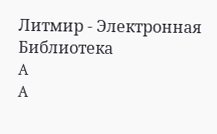Литмир - Электронная Библиотека
A
A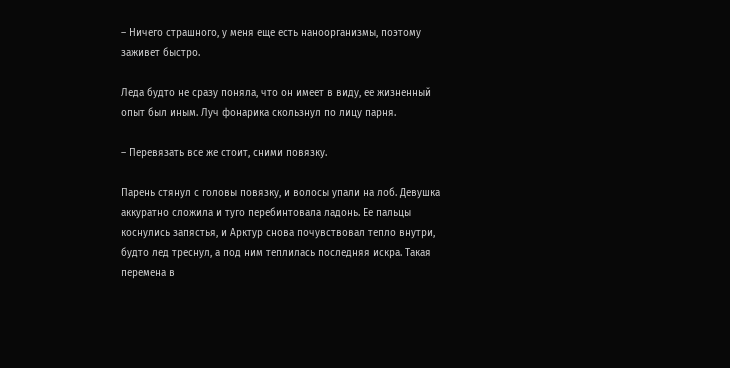– Ничего страшного, у меня еще есть наноорганизмы, поэтому заживет быстро.

Леда будто не сразу поняла, что он имеет в виду, ее жизненный опыт был иным. Луч фонарика скользнул по лицу парня.

– Перевязать все же стоит, сними повязку.

Парень стянул с головы повязку, и волосы упали на лоб. Девушка аккуратно сложила и туго перебинтовала ладонь. Ее пальцы коснулись запястья, и Арктур снова почувствовал тепло внутри, будто лед треснул, а под ним теплилась последняя искра. Такая перемена в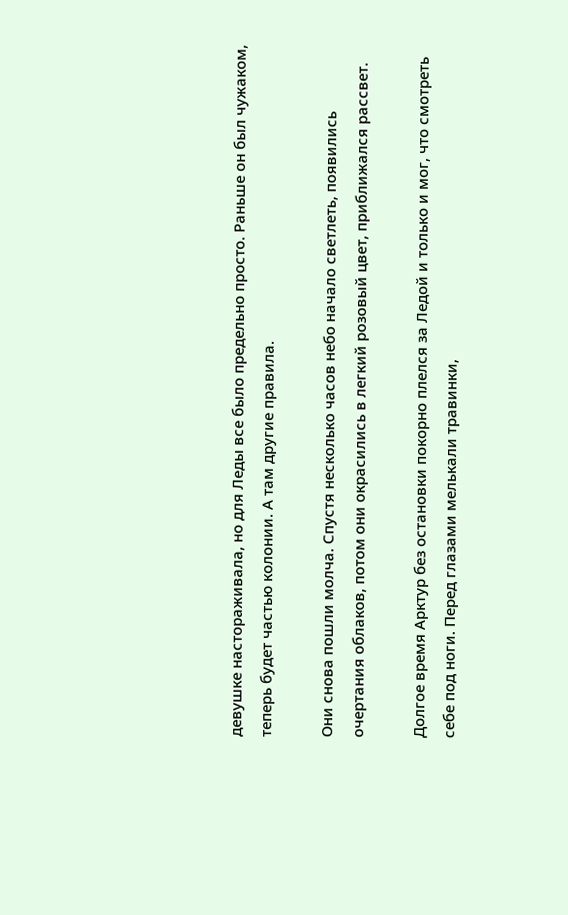девушке настораживала, но для Леды все было предельно просто. Раньше он был чужаком, теперь будет частью колонии. А там другие правила.

Они снова пошли молча. Спустя несколько часов небо начало светлеть, появились очертания облаков, потом они окрасились в легкий розовый цвет, приближался рассвет.

Долгое время Арктур без остановки покорно плелся за Ледой и только и мог, что смотреть себе под ноги. Перед глазами мелькали травинки,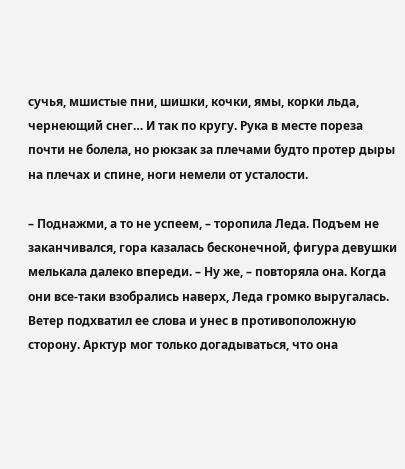сучья, мшистые пни, шишки, кочки, ямы, корки льда, чернеющий снег… И так по кругу. Рука в месте пореза почти не болела, но рюкзак за плечами будто протер дыры на плечах и спине, ноги немели от усталости.

– Поднажми, а то не успеем, – торопила Леда. Подъем не заканчивался, гора казалась бесконечной, фигура девушки мелькала далеко впереди. – Ну же, – повторяла она. Когда они все-таки взобрались наверх, Леда громко выругалась. Ветер подхватил ее слова и унес в противоположную сторону. Арктур мог только догадываться, что она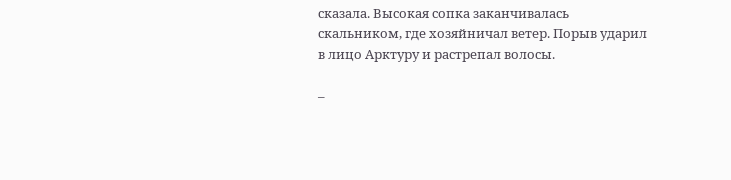сказала. Высокая сопка заканчивалась скальником, где хозяйничал ветер. Порыв ударил в лицо Арктуру и растрепал волосы.

–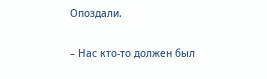Опоздали.

– Нас кто-то должен был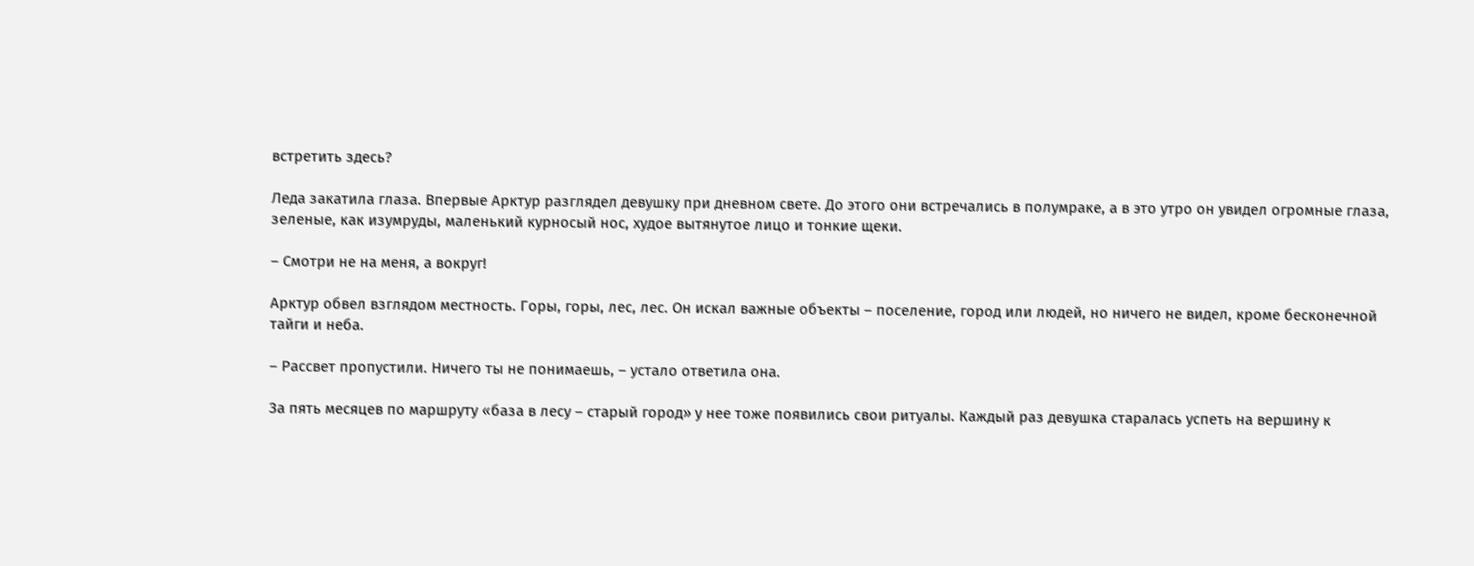встретить здесь?

Леда закатила глаза. Впервые Арктур разглядел девушку при дневном свете. До этого они встречались в полумраке, а в это утро он увидел огромные глаза, зеленые, как изумруды, маленький курносый нос, худое вытянутое лицо и тонкие щеки.

– Смотри не на меня, а вокруг!

Арктур обвел взглядом местность. Горы, горы, лес, лес. Он искал важные объекты – поселение, город или людей, но ничего не видел, кроме бесконечной тайги и неба.

– Рассвет пропустили. Ничего ты не понимаешь, – устало ответила она.

За пять месяцев по маршруту «база в лесу – старый город» у нее тоже появились свои ритуалы. Каждый раз девушка старалась успеть на вершину к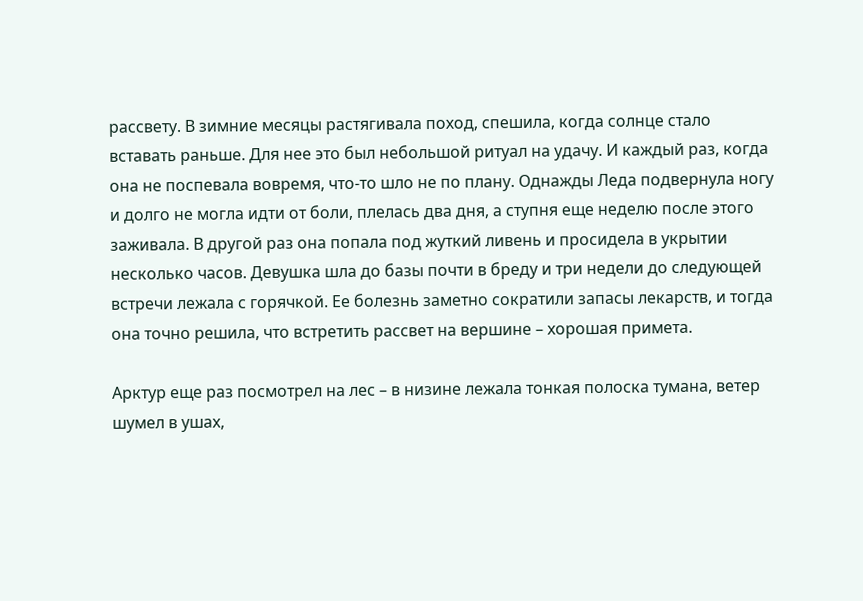рассвету. В зимние месяцы растягивала поход, спешила, когда солнце стало вставать раньше. Для нее это был небольшой ритуал на удачу. И каждый раз, когда она не поспевала вовремя, что-то шло не по плану. Однажды Леда подвернула ногу и долго не могла идти от боли, плелась два дня, а ступня еще неделю после этого заживала. В другой раз она попала под жуткий ливень и просидела в укрытии несколько часов. Девушка шла до базы почти в бреду и три недели до следующей встречи лежала с горячкой. Ее болезнь заметно сократили запасы лекарств, и тогда она точно решила, что встретить рассвет на вершине – хорошая примета.

Арктур еще раз посмотрел на лес – в низине лежала тонкая полоска тумана, ветер шумел в ушах,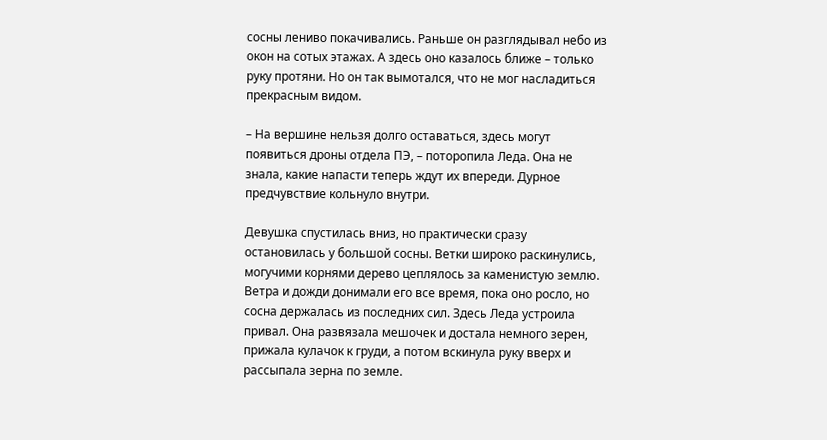сосны лениво покачивались. Раньше он разглядывал небо из окон на сотых этажах. А здесь оно казалось ближе – только руку протяни. Но он так вымотался, что не мог насладиться прекрасным видом.

– На вершине нельзя долго оставаться, здесь могут появиться дроны отдела ПЭ, – поторопила Леда. Она не знала, какие напасти теперь ждут их впереди. Дурное предчувствие кольнуло внутри.

Девушка спустилась вниз, но практически сразу остановилась у большой сосны. Ветки широко раскинулись, могучими корнями дерево цеплялось за каменистую землю. Ветра и дожди донимали его все время, пока оно росло, но сосна держалась из последних сил. Здесь Леда устроила привал. Она развязала мешочек и достала немного зерен, прижала кулачок к груди, а потом вскинула руку вверх и рассыпала зерна по земле.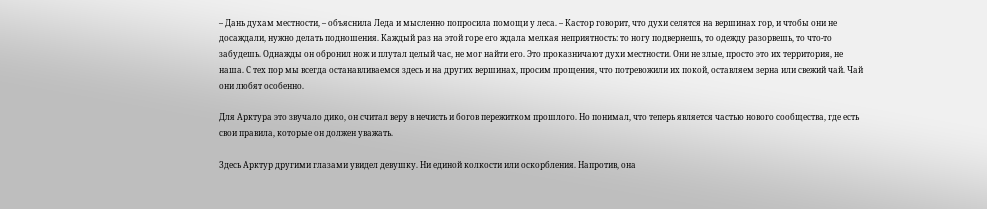– Дань духам местности, – объяснила Леда и мысленно попросила помощи у леса. – Кастор говорит, что духи селятся на вершинах гор, и чтобы они не досаждали, нужно делать подношения. Каждый раз на этой горе его ждала мелкая неприятность: то ногу подвернешь, то одежду разорвешь, то что-то забудешь. Однажды он обронил нож и плутал целый час, не мог найти его. Это проказничают духи местности. Они не злые, просто это их территория, не наша. С тех пор мы всегда останавливаемся здесь и на других вершинах, просим прощения, что потревожили их покой, оставляем зерна или свежий чай. Чай они любят особенно.

Для Арктура это звучало дико, он считал веру в нечисть и богов пережитком прошлого. Но понимал, что теперь является частью нового сообщества, где есть свои правила, которые он должен уважать.

Здесь Арктур другими глазами увидел девушку. Ни единой колкости или оскорбления. Напротив, она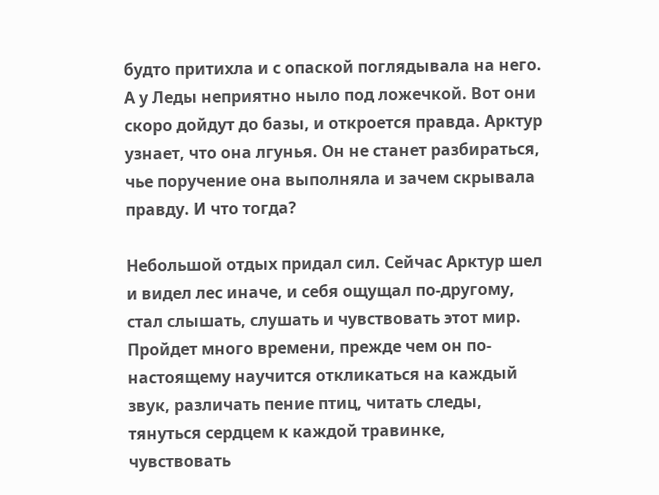будто притихла и с опаской поглядывала на него. А у Леды неприятно ныло под ложечкой. Вот они скоро дойдут до базы, и откроется правда. Арктур узнает, что она лгунья. Он не станет разбираться, чье поручение она выполняла и зачем скрывала правду. И что тогда?

Небольшой отдых придал сил. Сейчас Арктур шел и видел лес иначе, и себя ощущал по-другому, стал слышать, слушать и чувствовать этот мир. Пройдет много времени, прежде чем он по-настоящему научится откликаться на каждый звук, различать пение птиц, читать следы, тянуться сердцем к каждой травинке, чувствовать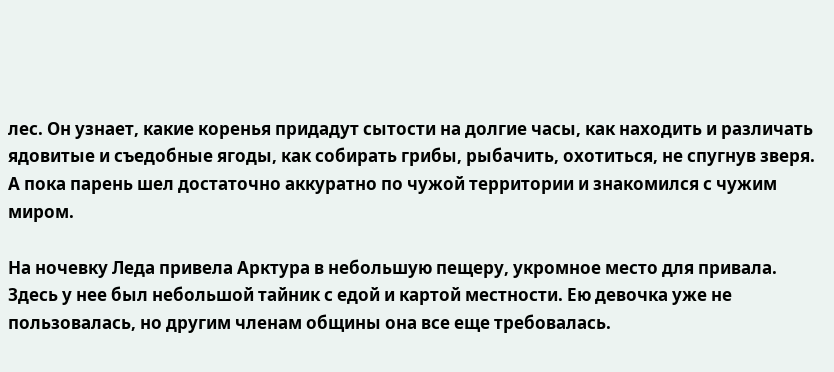лес. Он узнает, какие коренья придадут сытости на долгие часы, как находить и различать ядовитые и съедобные ягоды, как собирать грибы, рыбачить, охотиться, не спугнув зверя. А пока парень шел достаточно аккуратно по чужой территории и знакомился с чужим миром.

На ночевку Леда привела Арктура в небольшую пещеру, укромное место для привала. Здесь у нее был небольшой тайник с едой и картой местности. Ею девочка уже не пользовалась, но другим членам общины она все еще требовалась.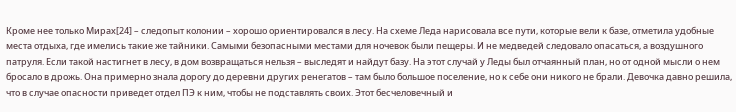Кроме нее только Мирах[24] – следопыт колонии – хорошо ориентировался в лесу. На схеме Леда нарисовала все пути, которые вели к базе, отметила удобные места отдыха, где имелись такие же тайники. Самыми безопасными местами для ночевок были пещеры. И не медведей следовало опасаться, а воздушного патруля. Если такой настигнет в лесу, в дом возвращаться нельзя – выследят и найдут базу. На этот случай у Леды был отчаянный план, но от одной мысли о нем бросало в дрожь. Она примерно знала дорогу до деревни других ренегатов – там было большое поселение, но к себе они никого не брали. Девочка давно решила, что в случае опасности приведет отдел ПЭ к ним, чтобы не подставлять своих. Этот бесчеловечный и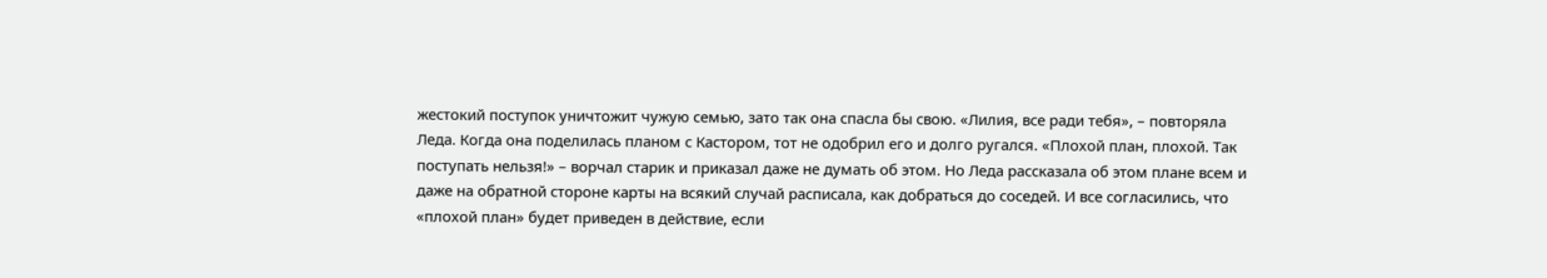жестокий поступок уничтожит чужую семью, зато так она спасла бы свою. «Лилия, все ради тебя», – повторяла Леда. Когда она поделилась планом с Кастором, тот не одобрил его и долго ругался. «Плохой план, плохой. Так поступать нельзя!» – ворчал старик и приказал даже не думать об этом. Но Леда рассказала об этом плане всем и даже на обратной стороне карты на всякий случай расписала, как добраться до соседей. И все согласились, что «плохой план» будет приведен в действие, если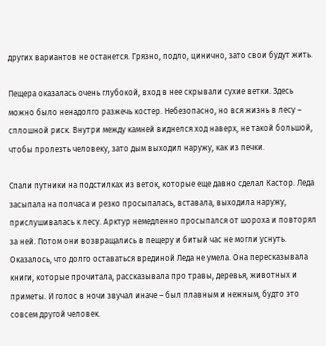других вариантов не останется. Грязно, подло, цинично, зато свои будут жить.

Пещера оказалась очень глубокой, вход в нее скрывали сухие ветки. Здесь можно было ненадолго разжечь костер. Небезопасно, но вся жизнь в лесу – сплошной риск. Внутри между камней виднелся ход наверх, не такой большой, чтобы пролезть человеку, зато дым выходил наружу, как из печки.

Спали путники на подстилках из веток, которые еще давно сделал Кастор. Леда засыпала на полчаса и резко просыпалась, вставала, выходила наружу, прислушивалась к лесу. Арктур немедленно просыпался от шороха и повторял за ней. Потом они возвращались в пещеру и битый час не могли уснуть. Оказалось, что долго оставаться врединой Леда не умела. Она пересказывала книги, которые прочитала, рассказывала про травы, деревья, животных и приметы. И голос в ночи звучал иначе – был плавным и нежным, будто это совсем другой человек.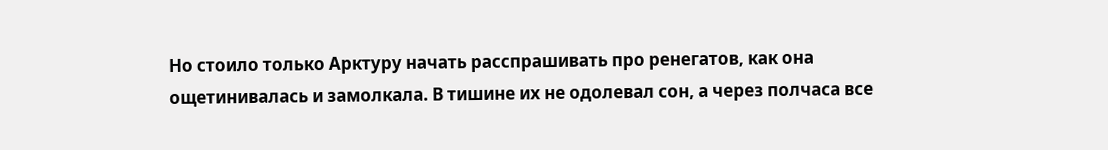Но стоило только Арктуру начать расспрашивать про ренегатов, как она ощетинивалась и замолкала. В тишине их не одолевал сон, а через полчаса все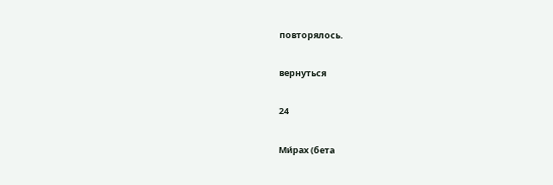повторялось.

вернуться

24

Ми́рах (бета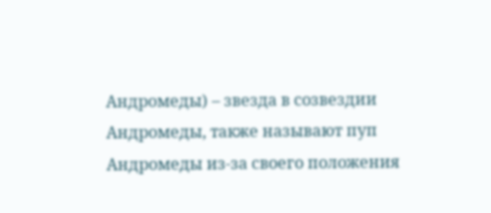Андромеды) – звезда в созвездии Андромеды, также называют пуп Андромеды из-за своего положения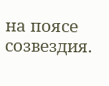на поясе созвездия.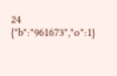24
{"b":"961673","o":1}